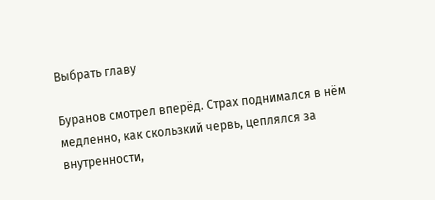Выбрать главу

Буранов смотрел вперёд. Страх поднимался в нём медленно, как скользкий червь, цеплялся за внутренности,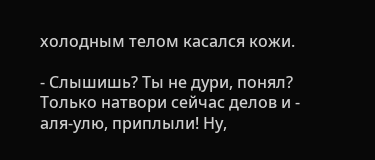холодным телом касался кожи.

- Слышишь? Ты не дури, понял? Только натвори сейчас делов и - аля-улю, приплыли! Ну,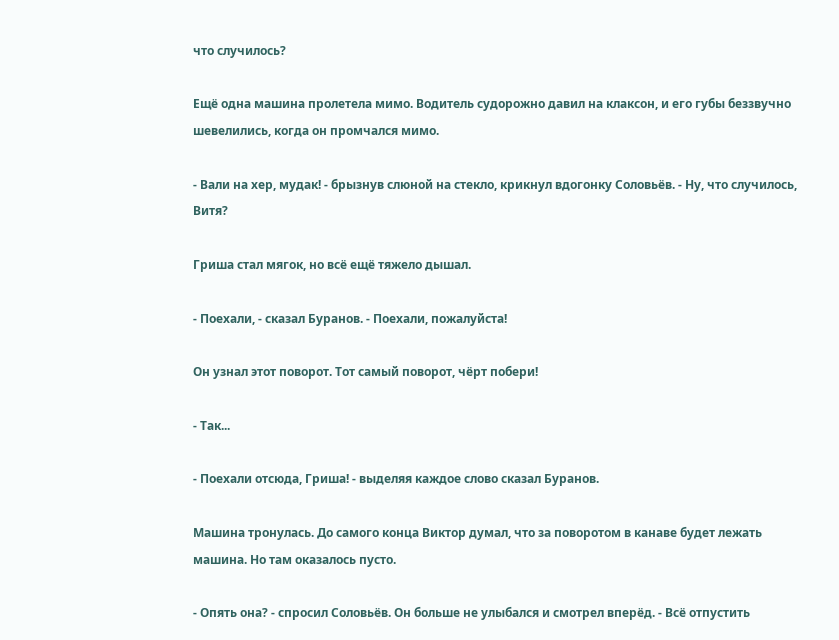что случилось?

Ещё одна машина пролетела мимо. Водитель судорожно давил на клаксон, и его губы беззвучно шевелились, когда он промчался мимо.

- Вали на хер, мудак! - брызнув слюной на стекло, крикнул вдогонку Соловьёв. - Ну, что случилось, Витя?

Гриша стал мягок, но всё ещё тяжело дышал.

- Поехали, - сказал Буранов. - Поехали, пожалуйста!

Он узнал этот поворот. Тот самый поворот, чёрт побери!

- Так...

- Поехали отсюда, Гриша! - выделяя каждое слово сказал Буранов.

Машина тронулась. До самого конца Виктор думал, что за поворотом в канаве будет лежать машина. Но там оказалось пусто.

- Опять она? - спросил Соловьёв. Он больше не улыбался и смотрел вперёд. - Всё отпустить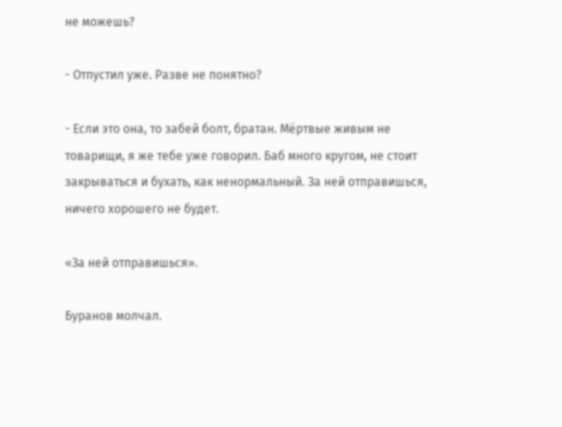не можешь?

- Отпустил уже. Разве не понятно?

- Если это она, то забей болт, братан. Мёртвые живым не товарищи, я же тебе уже говорил. Баб много кругом, не стоит закрываться и бухать, как ненормальный. За ней отправишься, ничего хорошего не будет.

«За ней отправишься».

Буранов молчал.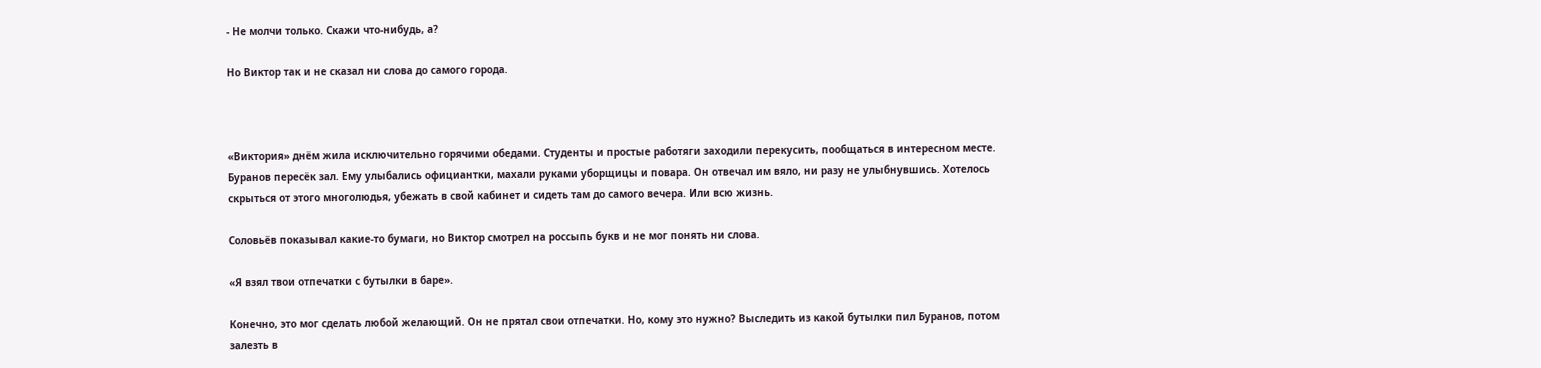- Не молчи только. Скажи что-нибудь, а?

Но Виктор так и не сказал ни слова до самого города.



«Виктория» днём жила исключительно горячими обедами. Студенты и простые работяги заходили перекусить, пообщаться в интересном месте. Буранов пересёк зал. Ему улыбались официантки, махали руками уборщицы и повара. Он отвечал им вяло, ни разу не улыбнувшись. Хотелось скрыться от этого многолюдья, убежать в свой кабинет и сидеть там до самого вечера. Или всю жизнь.

Соловьёв показывал какие-то бумаги, но Виктор смотрел на россыпь букв и не мог понять ни слова.

«Я взял твои отпечатки с бутылки в баре».

Конечно, это мог сделать любой желающий. Он не прятал свои отпечатки. Но, кому это нужно? Выследить из какой бутылки пил Буранов, потом залезть в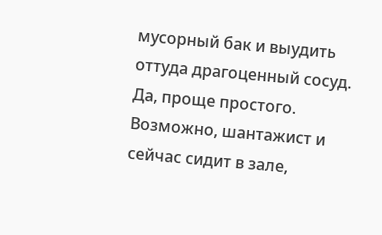мусорный бак и выудить оттуда драгоценный сосуд. Да, проще простого. Возможно, шантажист и сейчас сидит в зале,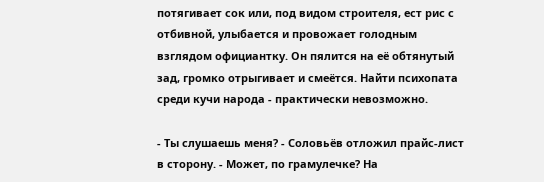потягивает сок или, под видом строителя, ест рис с отбивной, улыбается и провожает голодным взглядом официантку. Он пялится на её обтянутый зад, громко отрыгивает и смеётся. Найти психопата среди кучи народа - практически невозможно.

- Ты слушаешь меня? - Соловьёв отложил прайс-лист в сторону. - Может, по грамулечке? На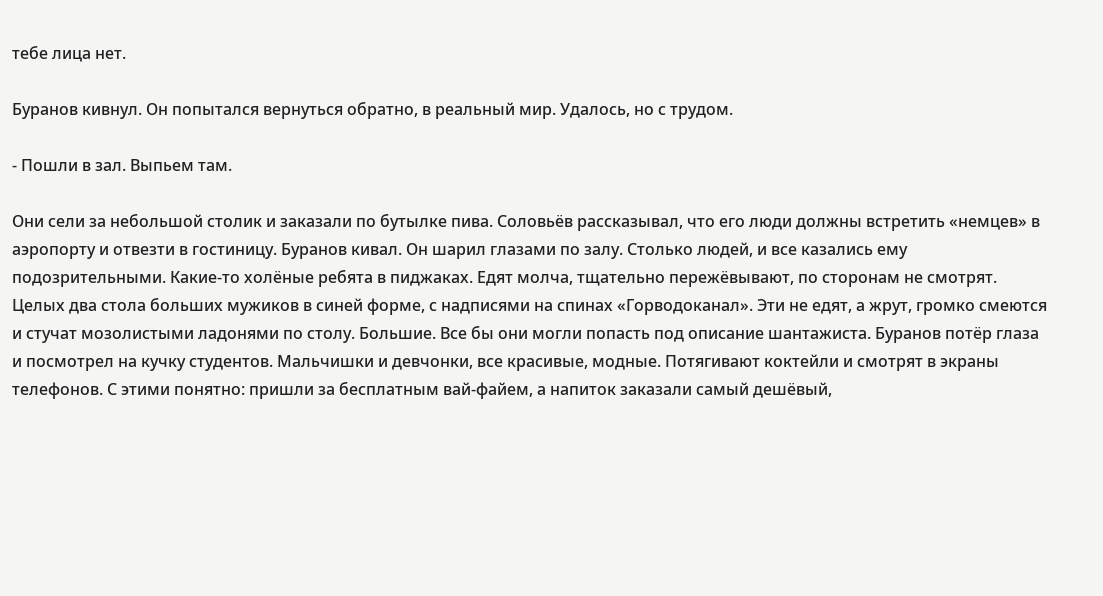тебе лица нет.

Буранов кивнул. Он попытался вернуться обратно, в реальный мир. Удалось, но с трудом.

- Пошли в зал. Выпьем там.

Они сели за небольшой столик и заказали по бутылке пива. Соловьёв рассказывал, что его люди должны встретить «немцев» в аэропорту и отвезти в гостиницу. Буранов кивал. Он шарил глазами по залу. Столько людей, и все казались ему подозрительными. Какие-то холёные ребята в пиджаках. Едят молча, тщательно пережёвывают, по сторонам не смотрят. Целых два стола больших мужиков в синей форме, с надписями на спинах «Горводоканал». Эти не едят, а жрут, громко смеются и стучат мозолистыми ладонями по столу. Большие. Все бы они могли попасть под описание шантажиста. Буранов потёр глаза и посмотрел на кучку студентов. Мальчишки и девчонки, все красивые, модные. Потягивают коктейли и смотрят в экраны телефонов. С этими понятно: пришли за бесплатным вай-файем, а напиток заказали самый дешёвый,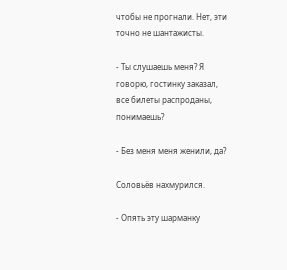чтобы не прогнали. Нет, эти точно не шантажисты.

- Ты слушаешь меня? Я говорю, гостинку заказал, все билеты распроданы, понимаешь?

- Без меня меня женили, да?

Соловьёв нахмурился.

- Опять эту шарманку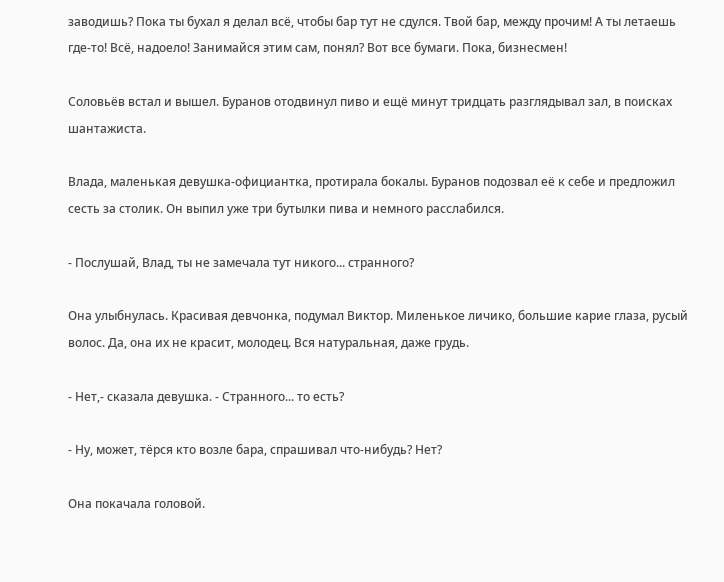заводишь? Пока ты бухал я делал всё, чтобы бар тут не сдулся. Твой бар, между прочим! А ты летаешь где-то! Всё, надоело! Занимайся этим сам, понял? Вот все бумаги. Пока, бизнесмен!

Соловьёв встал и вышел. Буранов отодвинул пиво и ещё минут тридцать разглядывал зал, в поисках шантажиста.

Влада, маленькая девушка-официантка, протирала бокалы. Буранов подозвал её к себе и предложил сесть за столик. Он выпил уже три бутылки пива и немного расслабился.

- Послушай, Влад, ты не замечала тут никого... странного?

Она улыбнулась. Красивая девчонка, подумал Виктор. Миленькое личико, большие карие глаза, русый волос. Да, она их не красит, молодец. Вся натуральная, даже грудь.

- Нет,- сказала девушка. - Странного... то есть?

- Ну, может, тёрся кто возле бара, спрашивал что-нибудь? Нет?

Она покачала головой.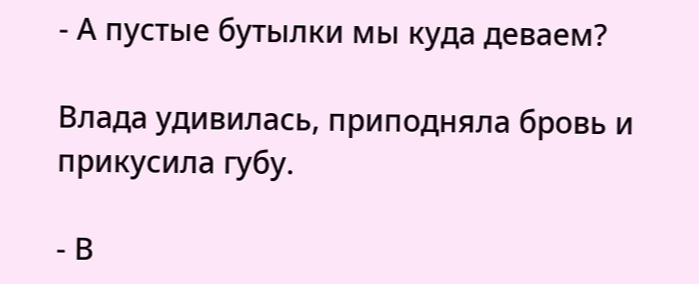- А пустые бутылки мы куда деваем?

Влада удивилась, приподняла бровь и прикусила губу.

- В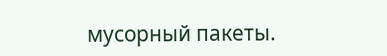мусорный пакеты.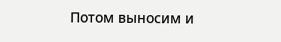Потом выносим и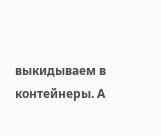выкидываем в контейнеры. А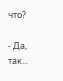что?

- Да, так...